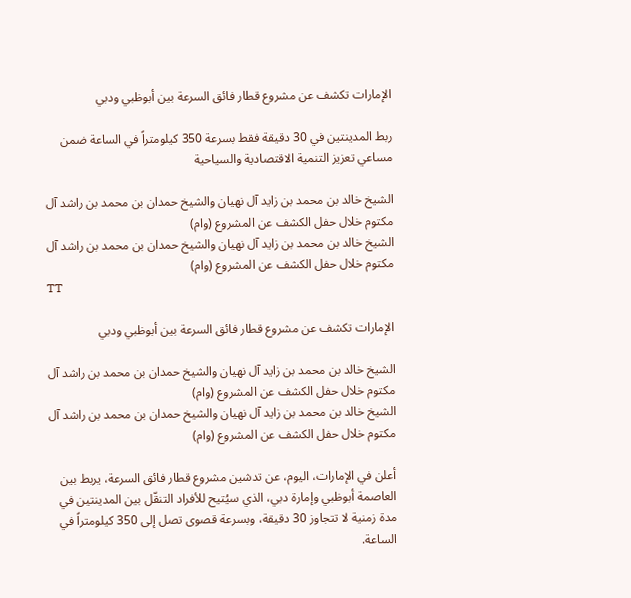الإمارات تكشف عن مشروع قطار فائق السرعة بين أبوظبي ودبي

ربط المدينتين في 30 دقيقة فقط بسرعة 350 كيلومتراً في الساعة ضمن مساعي تعزيز التنمية الاقتصادية والسياحية

الشيخ خالد بن محمد بن زايد آل نهيان والشيخ حمدان بن محمد بن راشد آل مكتوم خلال حفل الكشف عن المشروع (وام)
الشيخ خالد بن محمد بن زايد آل نهيان والشيخ حمدان بن محمد بن راشد آل مكتوم خلال حفل الكشف عن المشروع (وام)
TT

الإمارات تكشف عن مشروع قطار فائق السرعة بين أبوظبي ودبي

الشيخ خالد بن محمد بن زايد آل نهيان والشيخ حمدان بن محمد بن راشد آل مكتوم خلال حفل الكشف عن المشروع (وام)
الشيخ خالد بن محمد بن زايد آل نهيان والشيخ حمدان بن محمد بن راشد آل مكتوم خلال حفل الكشف عن المشروع (وام)

أعلن في الإمارات، اليوم، عن تدشين مشروع قطار فائق السرعة، يربط بين العاصمة أبوظبي وإمارة دبي، الذي سيُتيح للأفراد التنقّل بين المدينتين في مدة زمنية لا تتجاوز 30 دقيقة، وبسرعة قصوى تصل إلى 350 كيلومتراً في الساعة.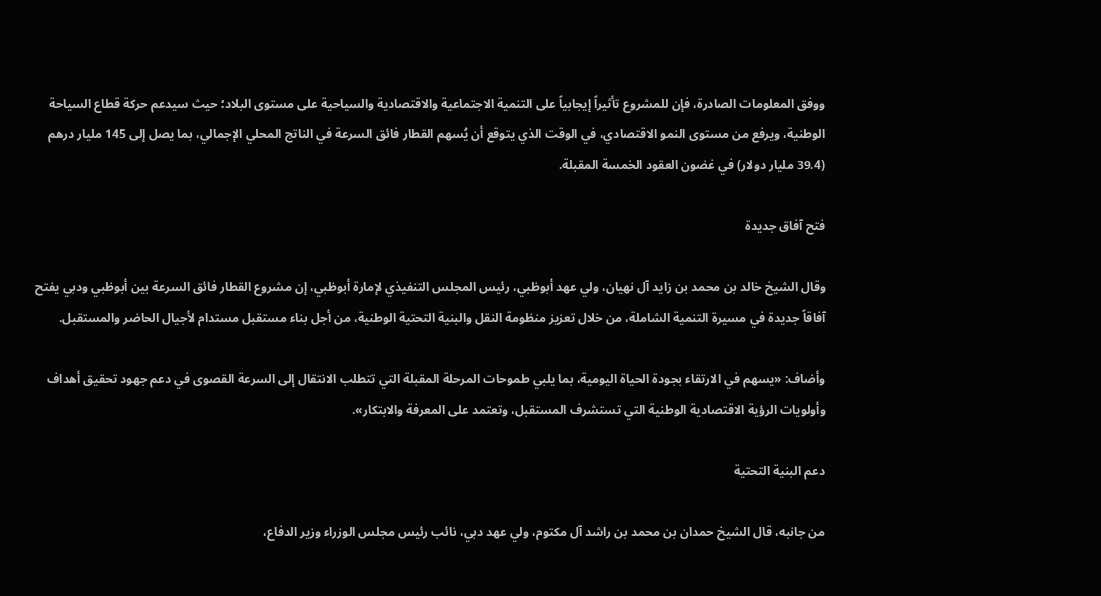ووفق المعلومات الصادرة، فإن للمشروع تأثيراً إيجابياً على التنمية الاجتماعية والاقتصادية والسياحية على مستوى البلاد؛ حيث سيدعم حركة قطاع السياحة الوطنية، ويرفع من مستوى النمو الاقتصادي، في الوقت الذي يتوقع أن يُسهم القطار فائق السرعة في الناتج المحلي الإجمالي، بما يصل إلى 145 مليار درهم (39.4 مليار دولار) في غضون العقود الخمسة المقبلة.

فتح آفاق جديدة

وقال الشيخ خالد بن محمد بن زايد آل نهيان، ولي عهد أبوظبي، رئيس المجلس التنفيذي لإمارة أبوظبي، إن مشروع القطار فائق السرعة بين أبوظبي ودبي يفتح آفاقاً جديدة في مسيرة التنمية الشاملة، من خلال تعزيز منظومة النقل والبنية التحتية الوطنية، من أجل بناء مستقبل مستدام لأجيال الحاضر والمستقبل.

وأضاف: «يسهم في الارتقاء بجودة الحياة اليومية، بما يلبي طموحات المرحلة المقبلة التي تتطلب الانتقال إلى السرعة القصوى في دعم جهود تحقيق أهداف وأولويات الرؤية الاقتصادية الوطنية التي تستشرف المستقبل، وتعتمد على المعرفة والابتكار».

دعم البنية التحتية

من جانبه، قال الشيخ حمدان بن محمد بن راشد آل مكتوم، ولي عهد دبي، نائب رئيس مجلس الوزراء وزير الدفاع،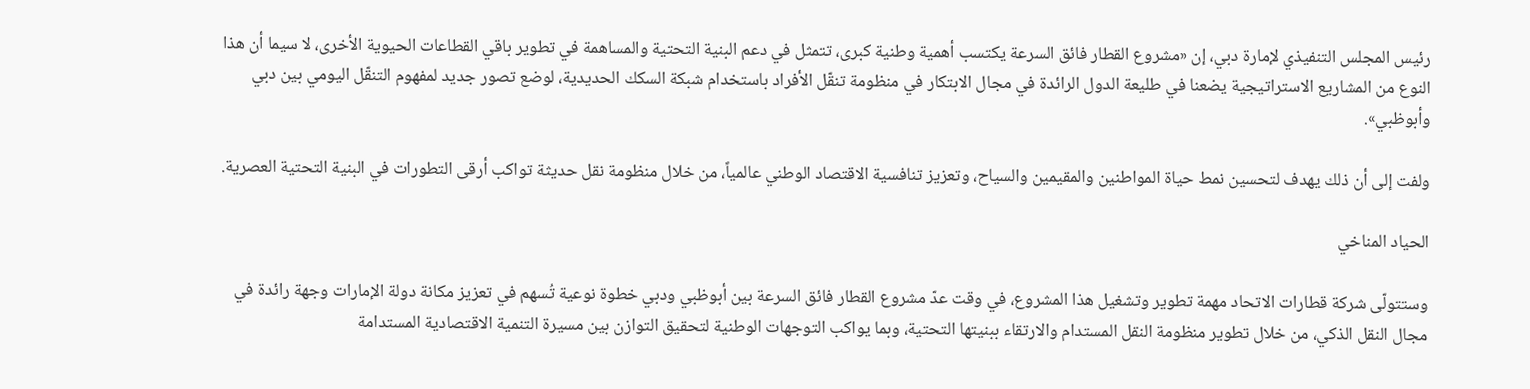رئيس المجلس التنفيذي لإمارة دبي، إن «مشروع القطار فائق السرعة يكتسب أهمية وطنية كبرى، تتمثل في دعم البنية التحتية والمساهمة في تطوير باقي القطاعات الحيوية الأخرى، لا سيما أن هذا النوع من المشاريع الاستراتيجية يضعنا في طليعة الدول الرائدة في مجال الابتكار في منظومة تنقّل الأفراد باستخدام شبكة السكك الحديدية، لوضع تصور جديد لمفهوم التنقّل اليومي بين دبي وأبوظبي».

ولفت إلى أن ذلك يهدف لتحسين نمط حياة المواطنين والمقيمين والسياح، وتعزيز تنافسية الاقتصاد الوطني عالمياً، من خلال منظومة نقل حديثة تواكب أرقى التطورات في البنية التحتية العصرية.

الحياد المناخي

وستتولّى شركة قطارات الاتحاد مهمة تطوير وتشغيل هذا المشروع، في وقت عدّ مشروع القطار فائق السرعة بين أبوظبي ودبي خطوة نوعية تُسهم في تعزيز مكانة دولة الإمارات وجهة رائدة في مجال النقل الذكي، من خلال تطوير منظومة النقل المستدام والارتقاء ببنيتها التحتية، وبما يواكب التوجهات الوطنية لتحقيق التوازن بين مسيرة التنمية الاقتصادية المستدامة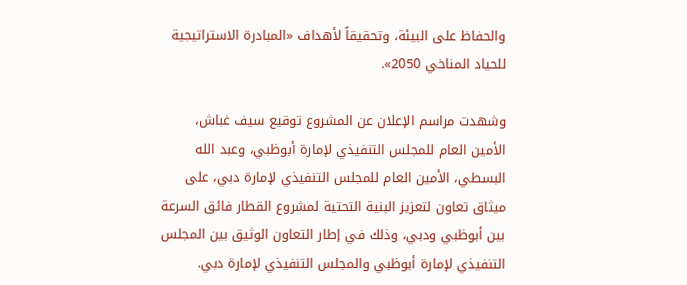والحفاظ على البيئة، وتحقيقاً لأهداف «المبادرة الاستراتيجية للحياد المناخي 2050».

وشهدت مراسم الإعلان عن المشروع توقيع سيف غباش، الأمين العام للمجلس التنفيذي لإمارة أبوظبي، وعبد الله البسطي، الأمين العام للمجلس التنفيذي لإمارة دبي، على ميثاق تعاون لتعزيز البنية التحتية لمشروع القطار فائق السرعة بين أبوظبي ودبي، وذلك في إطار التعاون الوثيق بين المجلس التنفيذي لإمارة أبوظبي والمجلس التنفيذي لإمارة دبي.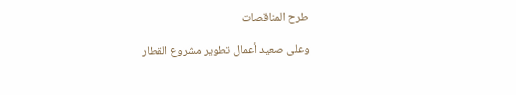طرح المناقصات

وعلى صعيد أعمال تطوير مشروع القطار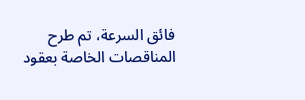فائق السرعة، تم طرح المناقصات الخاصة بعقود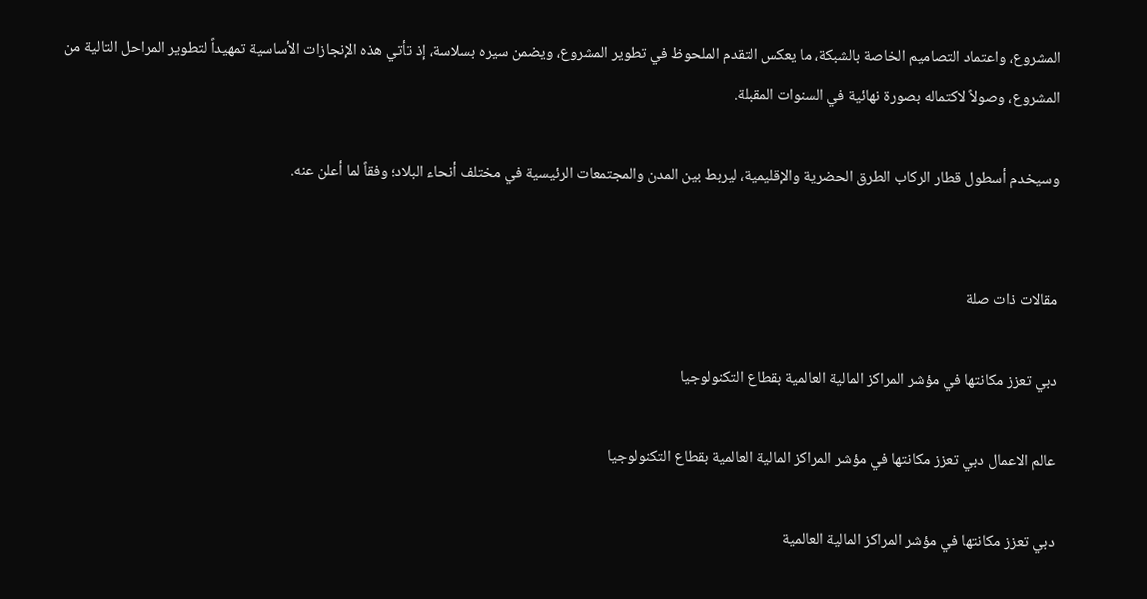المشروع، واعتماد التصاميم الخاصة بالشبكة، ما يعكس التقدم الملحوظ في تطوير المشروع، ويضمن سيره بسلاسة، إذ تأتي هذه الإنجازات الأساسية تمهيداً لتطوير المراحل التالية من المشروع، وصولاً لاكتماله بصورة نهائية في السنوات المقبلة.

وسيخدم أسطول قطار الركاب الطرق الحضرية والإقليمية، ليربط بين المدن والمجتمعات الرئيسية في مختلف أنحاء البلاد؛ وفقاً لما أعلن عنه.


مقالات ذات صلة

دبي تعزز مكانتها في مؤشر المراكز المالية العالمية بقطاع التكنولوجيا

عالم الاعمال دبي تعزز مكانتها في مؤشر المراكز المالية العالمية بقطاع التكنولوجيا

دبي تعزز مكانتها في مؤشر المراكز المالية العالمية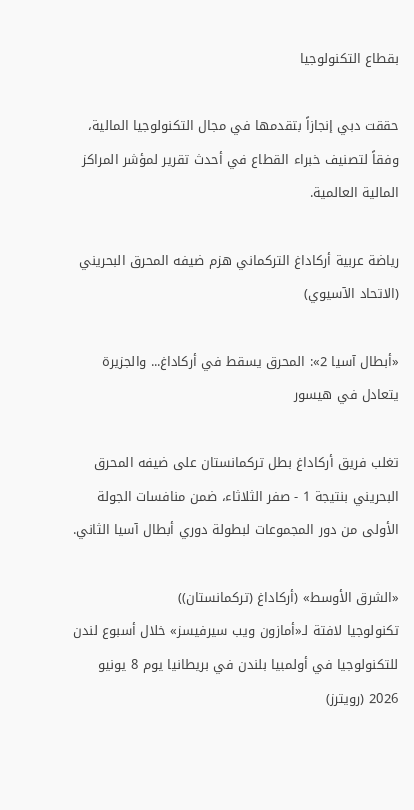بقطاع التكنولوجيا

حققت دبي إنجازاً بتقدمها في مجال التكنولوجيا المالية، وفقاً لتصنيف خبراء القطاع في أحدث تقرير لمؤشر المراكز المالية العالمية.

رياضة عربية أركاداغ التركماني هزم ضيفه المحرق البحريني (الاتحاد الآسيوي)

«أبطال آسيا 2»: المحرق يسقط في أركاداغ... والجزيرة يتعادل في هيسور

تغلب فريق أركاداغ بطل تركمانستان على ضيفه المحرق البحريني بنتيجة 1 - صفر الثلاثاء، ضمن منافسات الجولة الأولى من دور المجموعات لبطولة دوري أبطال آسيا الثاني.

«الشرق الأوسط» (أركاداغ (تركمانستان))
تكنولوجيا لافتة لـ«أمازون ويب سيرفيسز» خلال أسبوع لندن للتكنولوجيا في أولمبيا بلندن في بريطانيا يوم 8 يونيو 2026 (رويترز)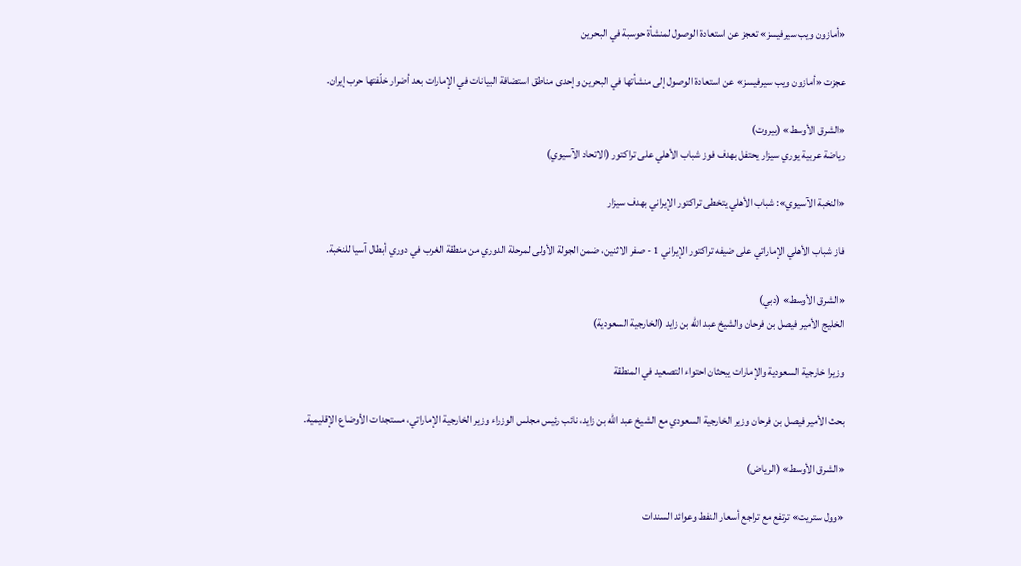«أمازون ويب سيرفيسز» تعجز عن استعادة الوصول لمنشأة حوسبة في البحرين

عجزت «أمازون ويب سيرفيسز» عن استعادة الوصول إلى منشأتها في البحرين وإحدى مناطق استضافة البيانات في الإمارات بعد أضرار خلّفتها حرب إيران.

«الشرق الأوسط» (بيروت)
رياضة عربية يوري سيزار يحتفل بهدف فوز شباب الأهلي على تراكتور (الاتحاد الآسيوي)

«النخبة الآسيوي»: شباب الأهلي يتخطى تراكتور الإيراني بهدف سيزار

فاز شباب الأهلي الإماراتي على ضيفه تراكتور الإيراني 1 - صفر الاثنين، ضمن الجولة الأولى لمرحلة الدوري من منطقة الغرب في دوري أبطال آسيا للنخبة.

«الشرق الأوسط» (دبي)
الخليج الأمير فيصل بن فرحان والشيخ عبد الله بن زايد (الخارجية السعودية)

وزيرا خارجية السعودية والإمارات يبحثان احتواء التصعيد في المنطقة

بحث الأمير فيصل بن فرحان وزير الخارجية السعودي مع الشيخ عبد الله بن زايد، نائب رئيس مجلس الوزراء وزير الخارجية الإماراتي، مستجدات الأوضاع الإقليمية.

«الشرق الأوسط» (الرياض)

«وول ستريت» ترتفع مع تراجع أسعار النفط وعوائد السندات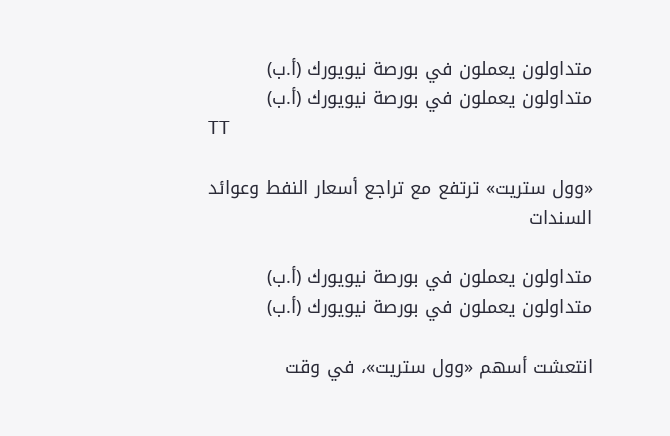متداولون يعملون في بورصة نيويورك (أ.ب)
متداولون يعملون في بورصة نيويورك (أ.ب)
TT

«وول ستريت» ترتفع مع تراجع أسعار النفط وعوائد السندات

متداولون يعملون في بورصة نيويورك (أ.ب)
متداولون يعملون في بورصة نيويورك (أ.ب)

انتعشت أسهم «وول ستريت»، في وقت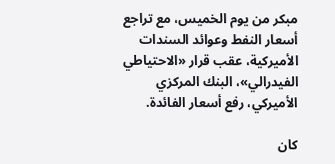مبكر من يوم الخميس، مع تراجع أسعار النفط وعوائد السندات الأميركية، عقب قرار «الاحتياطي الفيدرالي»، البنك المركزي الأميركي، رفع أسعار الفائدة.

كان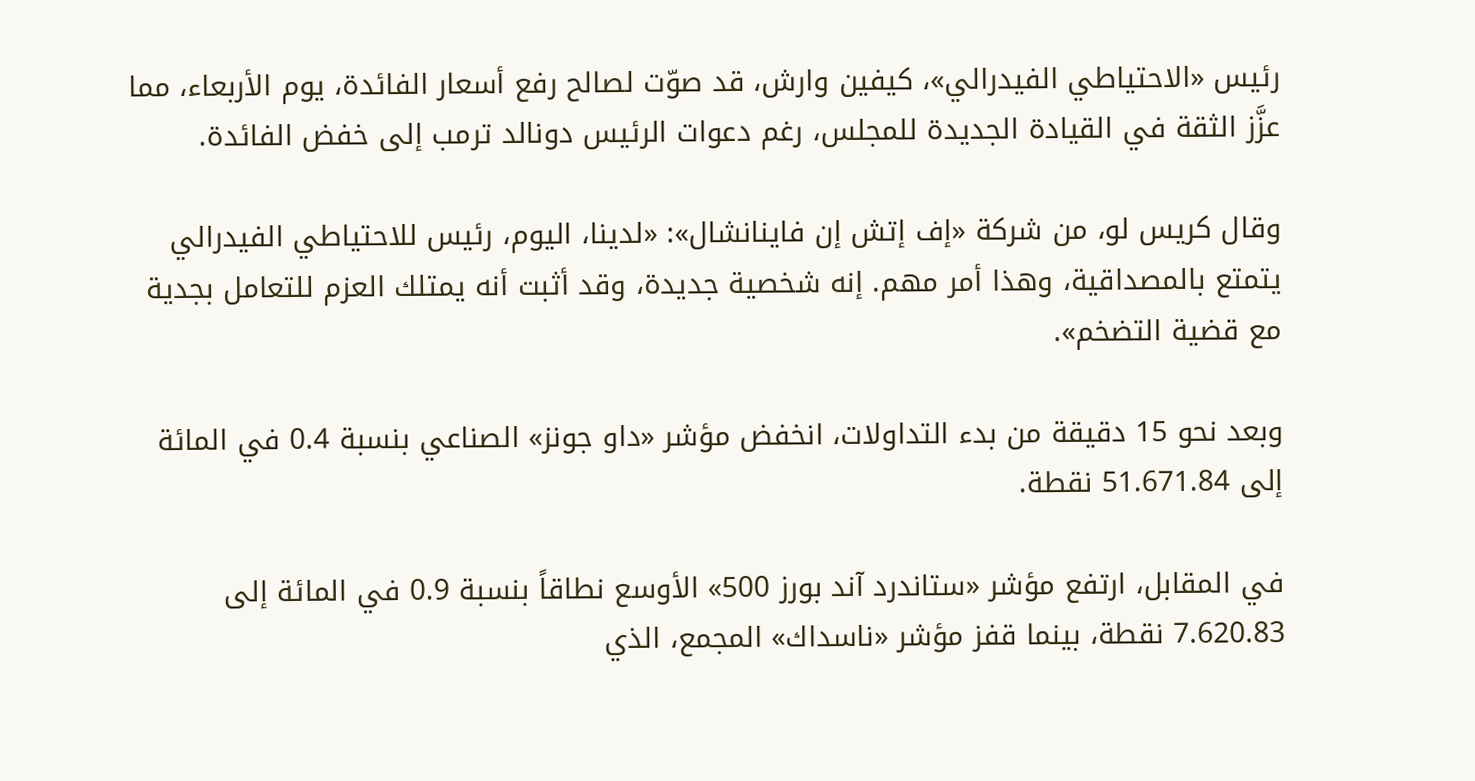رئيس «الاحتياطي الفيدرالي»، كيفين وارش، قد صوّت لصالح رفع أسعار الفائدة، يوم الأربعاء، مما عزَّز الثقة في القيادة الجديدة للمجلس، رغم دعوات الرئيس دونالد ترمب إلى خفض الفائدة.

وقال كريس لو، من شركة «إف إتش إن فاينانشال»: «لدينا، اليوم، رئيس للاحتياطي الفيدرالي يتمتع بالمصداقية، وهذا أمر مهم. إنه شخصية جديدة، وقد أثبت أنه يمتلك العزم للتعامل بجدية مع قضية التضخم».

وبعد نحو 15 دقيقة من بدء التداولات، انخفض مؤشر «داو جونز» الصناعي بنسبة 0.4 في المائة إلى 51.671.84 نقطة.

في المقابل، ارتفع مؤشر «ستاندرد آند بورز 500» الأوسع نطاقاً بنسبة 0.9 في المائة إلى 7.620.83 نقطة، بينما قفز مؤشر «ناسداك» المجمع، الذي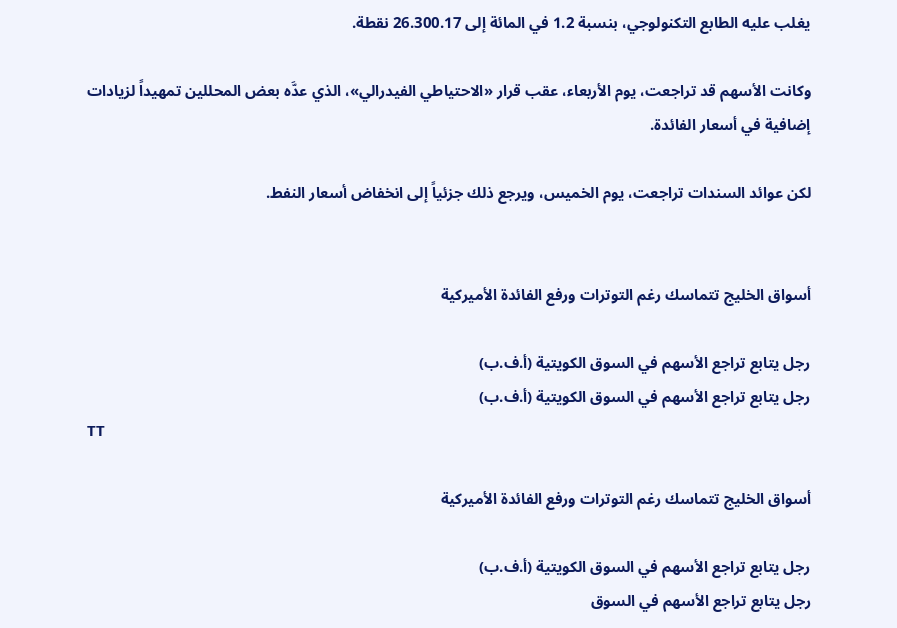يغلب عليه الطابع التكنولوجي، بنسبة 1.2 في المائة إلى 26.300.17 نقطة.

وكانت الأسهم قد تراجعت، يوم الأربعاء، عقب قرار «الاحتياطي الفيدرالي»، الذي عدَّه بعض المحللين تمهيداً لزيادات إضافية في أسعار الفائدة.

لكن عوائد السندات تراجعت، يوم الخميس، ويرجع ذلك جزئياً إلى انخفاض أسعار النفط.


أسواق الخليج تتماسك رغم التوترات ورفع الفائدة الأميركية

رجل يتابع تراجع الأسهم في السوق الكويتية (أ.ف.ب)
رجل يتابع تراجع الأسهم في السوق الكويتية (أ.ف.ب)
TT

أسواق الخليج تتماسك رغم التوترات ورفع الفائدة الأميركية

رجل يتابع تراجع الأسهم في السوق الكويتية (أ.ف.ب)
رجل يتابع تراجع الأسهم في السوق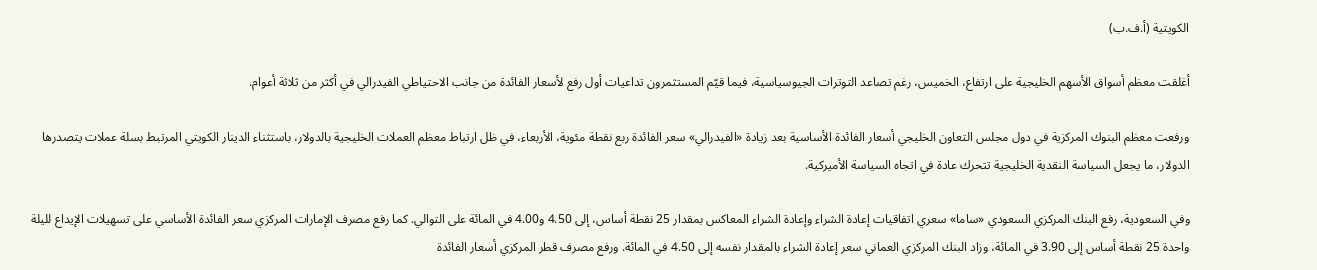الكويتية (أ.ف.ب)

أغلقت معظم أسواق الأسهم الخليجية على ارتفاع، الخميس، رغم تصاعد التوترات الجيوسياسية، فيما قيّم المستثمرون تداعيات أول رفع لأسعار الفائدة من جانب الاحتياطي الفيدرالي في أكثر من ثلاثة أعوام.

ورفعت معظم البنوك المركزية في دول مجلس التعاون الخليجي أسعار الفائدة الأساسية بعد زيادة «الفيدرالي» سعر الفائدة ربع نقطة مئوية، الأربعاء، في ظل ارتباط معظم العملات الخليجية بالدولار، باستثناء الدينار الكويتي المرتبط بسلة عملات يتصدرها الدولار، ما يجعل السياسة النقدية الخليجية تتحرك عادة في اتجاه السياسة الأميركية.

وفي السعودية، رفع البنك المركزي السعودي «ساما» سعري اتفاقيات إعادة الشراء وإعادة الشراء المعاكس بمقدار 25 نقطة أساس، إلى 4.50 و4.00 في المائة على التوالي. كما رفع مصرف الإمارات المركزي سعر الفائدة الأساسي على تسهيلات الإيداع لليلة واحدة 25 نقطة أساس إلى 3.90 في المائة، وزاد البنك المركزي العماني سعر إعادة الشراء بالمقدار نفسه إلى 4.50 في المائة. ورفع مصرف قطر المركزي أسعار الفائدة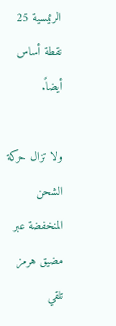الرئيسية 25 نقطة أساس أيضاً.

ولا تزال حركة الشحن المنخفضة عبر مضيق هرمز تلقي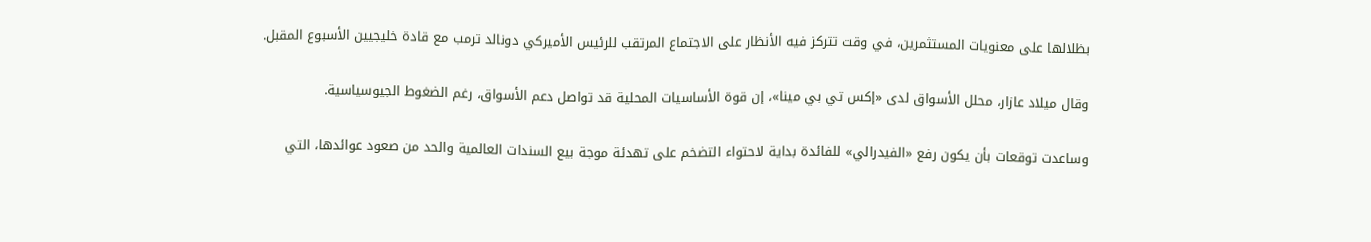بظلالها على معنويات المستثمرين، في وقت تتركز فيه الأنظار على الاجتماع المرتقب للرئيس الأميركي دونالد ترمب مع قادة خليجيين الأسبوع المقبل.

وقال ميلاد عازار، محلل الأسواق لدى «إكس تي بي مينا»، إن قوة الأساسيات المحلية قد تواصل دعم الأسواق، رغم الضغوط الجيوسياسية.

وساعدت توقعات بأن يكون رفع «الفيدرالي» للفائدة بداية لاحتواء التضخم على تهدئة موجة بيع السندات العالمية والحد من صعود عوائدها، التي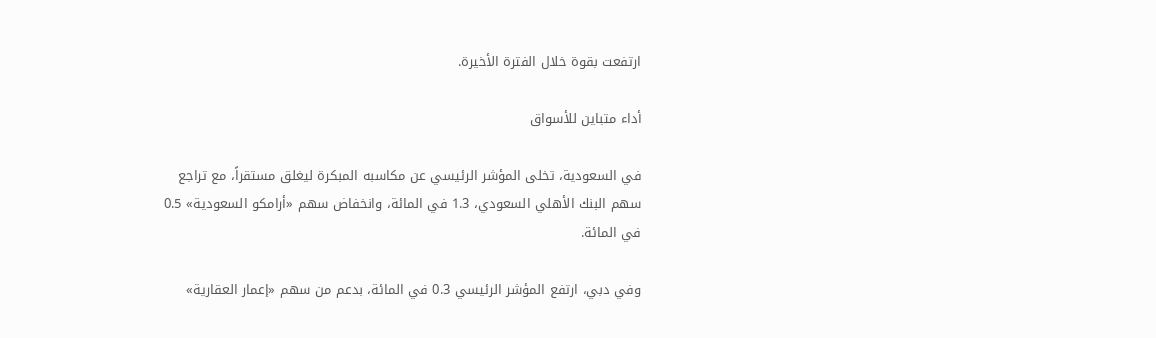ارتفعت بقوة خلال الفترة الأخيرة.

أداء متباين للأسواق

في السعودية، تخلى المؤشر الرئيسي عن مكاسبه المبكرة ليغلق مستقراً، مع تراجع سهم البنك الأهلي السعودي، 1.3 في المائة، وانخفاض سهم «أرامكو السعودية» 0.5 في المائة.

وفي دبي، ارتفع المؤشر الرئيسي 0.3 في المائة، بدعم من سهم «إعمار العقارية»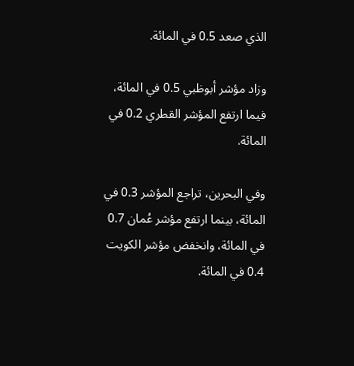الذي صعد 0.5 في المائة.

وزاد مؤشر أبوظبي 0.5 في المائة، فيما ارتفع المؤشر القطري 0.2 في المائة.

وفي البحرين، تراجع المؤشر 0.3 في المائة، بينما ارتفع مؤشر عُمان 0.7 في المائة، وانخفض مؤشر الكويت 0.4 في المائة.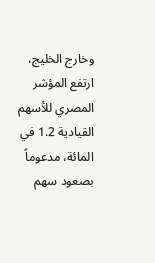وخارج الخليج، ارتفع المؤشر المصري للأسهم القيادية 1.2 في المائة، مدعوماً بصعود سهم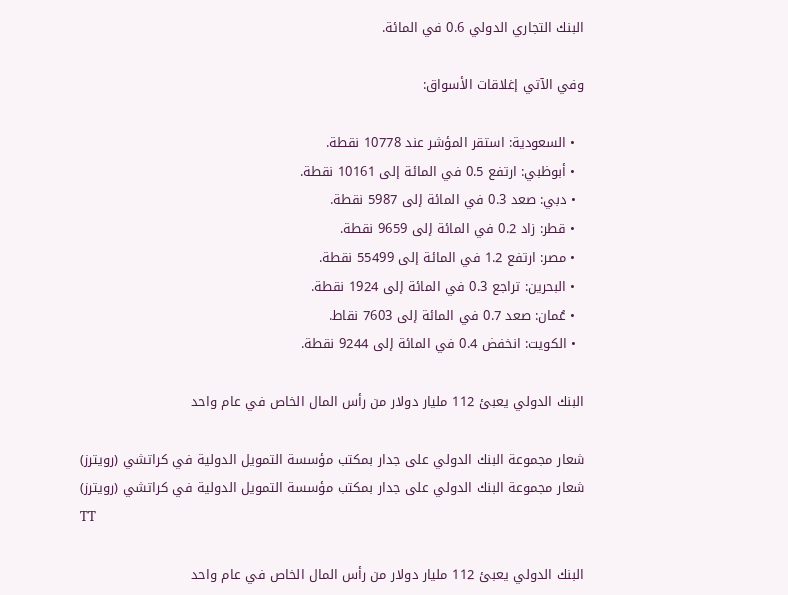البنك التجاري الدولي 0.6 في المائة.

وفي الآتي إغلاقات الأسواق:

  • السعودية: استقر المؤشر عند 10778 نقطة.
  • أبوظبي: ارتفع 0.5 في المائة إلى 10161 نقطة.
  • دبي: صعد 0.3 في المائة إلى 5987 نقطة.
  • قطر: زاد 0.2 في المائة إلى 9659 نقطة.
  • مصر: ارتفع 1.2 في المائة إلى 55499 نقطة.
  • البحرين: تراجع 0.3 في المائة إلى 1924 نقطة.
  • عُمان: صعد 0.7 في المائة إلى 7603 نقاط.
  • الكويت: انخفض 0.4 في المائة إلى 9244 نقطة.

البنك الدولي يعبئ 112 مليار دولار من رأس المال الخاص في عام واحد

شعار مجموعة البنك الدولي على جدار بمكتب مؤسسة التمويل الدولية في كراتشي (رويترز)
شعار مجموعة البنك الدولي على جدار بمكتب مؤسسة التمويل الدولية في كراتشي (رويترز)
TT

البنك الدولي يعبئ 112 مليار دولار من رأس المال الخاص في عام واحد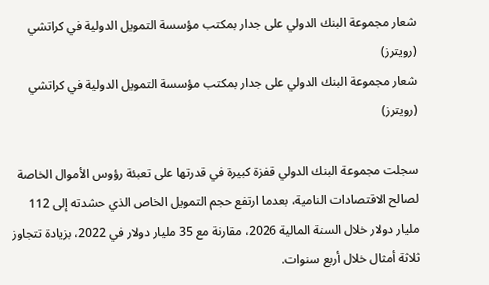شعار مجموعة البنك الدولي على جدار بمكتب مؤسسة التمويل الدولية في كراتشي (رويترز)
شعار مجموعة البنك الدولي على جدار بمكتب مؤسسة التمويل الدولية في كراتشي (رويترز)

سجلت مجموعة البنك الدولي قفزة كبيرة في قدرتها على تعبئة رؤوس الأموال الخاصة لصالح الاقتصادات النامية، بعدما ارتفع حجم التمويل الخاص الذي حشدته إلى 112 مليار دولار خلال السنة المالية 2026، مقارنة مع 35 مليار دولار في 2022، بزيادة تتجاوز ثلاثة أمثال خلال أربع سنوات.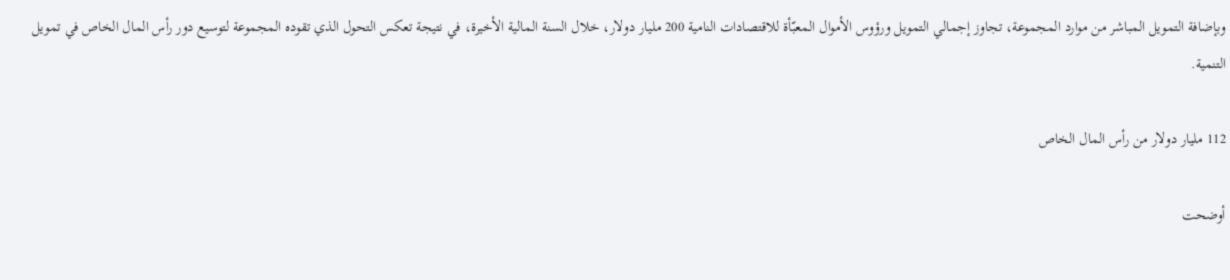وبإضافة التمويل المباشر من موارد المجموعة، تجاوز إجمالي التمويل ورؤوس الأموال المعبّأة للاقتصادات النامية 200 مليار دولار، خلال السنة المالية الأخيرة، في نتيجة تعكس التحول الذي تقوده المجموعة لتوسيع دور رأس المال الخاص في تمويل التنمية.

112 مليار دولار من رأس المال الخاص

أوضحت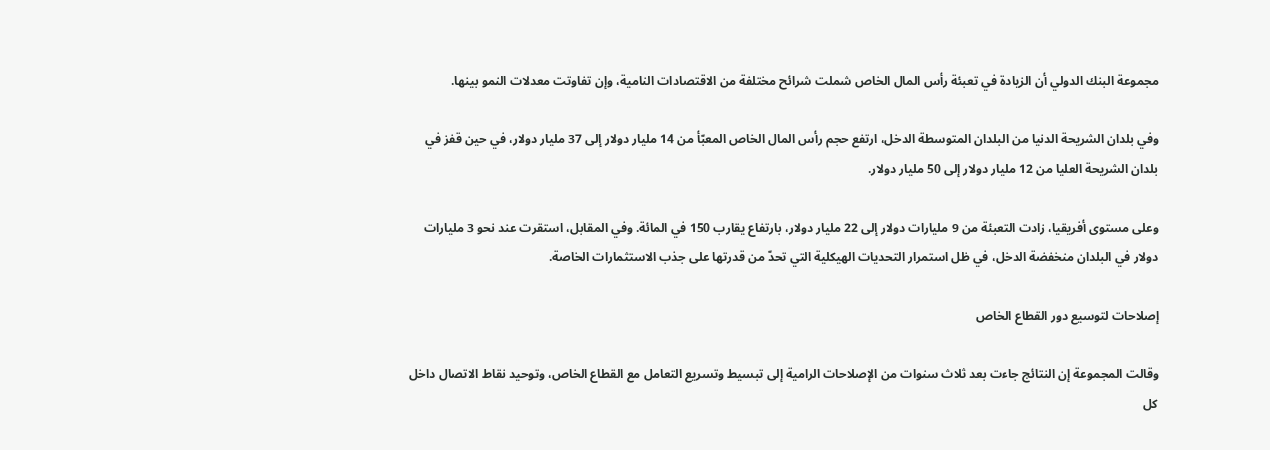مجموعة البنك الدولي أن الزيادة في تعبئة رأس المال الخاص شملت شرائح مختلفة من الاقتصادات النامية، وإن تفاوتت معدلات النمو بينها.

وفي بلدان الشريحة الدنيا من البلدان المتوسطة الدخل، ارتفع حجم رأس المال الخاص المعبّأ من 14 مليار دولار إلى 37 مليار دولار، في حين قفز في بلدان الشريحة العليا من 12 مليار دولار إلى 50 مليار دولار.

وعلى مستوى أفريقيا، زادت التعبئة من 9 مليارات دولار إلى 22 مليار دولار، بارتفاع يقارب 150 في المائة. وفي المقابل، استقرت عند نحو 3 مليارات دولار في البلدان منخفضة الدخل، في ظل استمرار التحديات الهيكلية التي تحدّ من قدرتها على جذب الاستثمارات الخاصة.

إصلاحات لتوسيع دور القطاع الخاص

وقالت المجموعة إن النتائج جاءت بعد ثلاث سنوات من الإصلاحات الرامية إلى تبسيط وتسريع التعامل مع القطاع الخاص، وتوحيد نقاط الاتصال داخل كل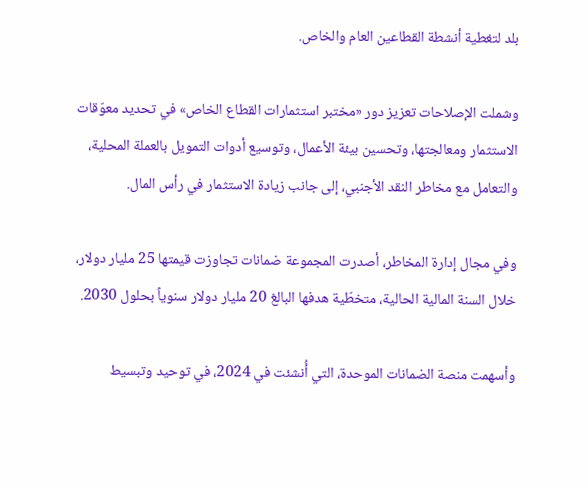بلد لتغطية أنشطة القطاعين العام والخاص.

وشملت الإصلاحات تعزيز دور «مختبر استثمارات القطاع الخاص» في تحديد معوّقات الاستثمار ومعالجتها، وتحسين بيئة الأعمال، وتوسيع أدوات التمويل بالعملة المحلية، والتعامل مع مخاطر النقد الأجنبي، إلى جانب زيادة الاستثمار في رأس المال.

وفي مجال إدارة المخاطر، أصدرت المجموعة ضمانات تجاوزت قيمتها 25 مليار دولار، خلال السنة المالية الحالية، متخطّية هدفها البالغ 20 مليار دولار سنوياً بحلول 2030.

وأسهمت منصة الضمانات الموحدة، التي أُنشئت في 2024، في توحيد وتبسيط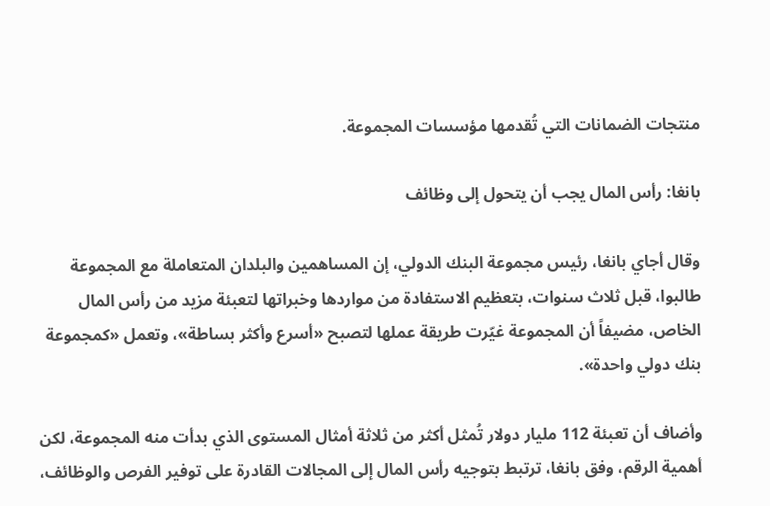منتجات الضمانات التي تُقدمها مؤسسات المجموعة.

بانغا: رأس المال يجب أن يتحول إلى وظائف

وقال أجاي بانغا، رئيس مجموعة البنك الدولي، إن المساهمين والبلدان المتعاملة مع المجموعة طالبوا، قبل ثلاث سنوات، بتعظيم الاستفادة من مواردها وخبراتها لتعبئة مزيد من رأس المال الخاص، مضيفاً أن المجموعة غيّرت طريقة عملها لتصبح «أسرع وأكثر بساطة»، وتعمل «كمجموعة بنك دولي واحدة».

وأضاف أن تعبئة 112 مليار دولار تُمثل أكثر من ثلاثة أمثال المستوى الذي بدأت منه المجموعة، لكن أهمية الرقم، وفق بانغا، ترتبط بتوجيه رأس المال إلى المجالات القادرة على توفير الفرص والوظائف،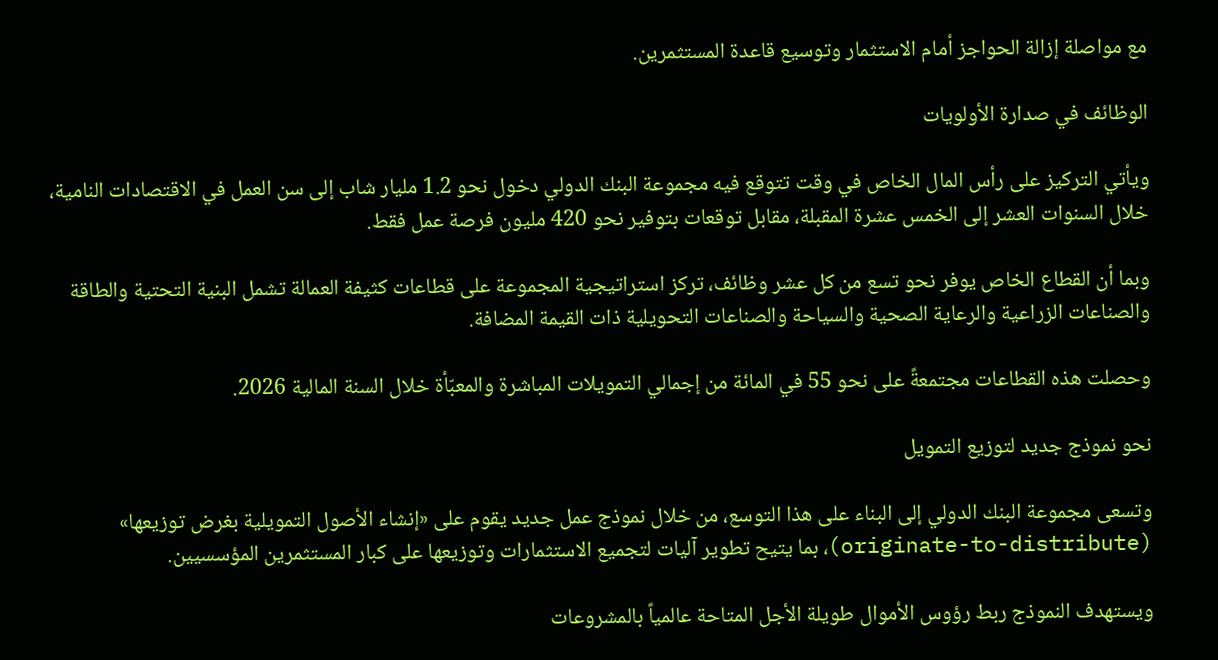مع مواصلة إزالة الحواجز أمام الاستثمار وتوسيع قاعدة المستثمرين.

الوظائف في صدارة الأولويات

ويأتي التركيز على رأس المال الخاص في وقت تتوقع فيه مجموعة البنك الدولي دخول نحو 1.2 مليار شاب إلى سن العمل في الاقتصادات النامية، خلال السنوات العشر إلى الخمس عشرة المقبلة، مقابل توقعات بتوفير نحو 420 مليون فرصة عمل فقط.

وبما أن القطاع الخاص يوفر نحو تسع من كل عشر وظائف، تركز استراتيجية المجموعة على قطاعات كثيفة العمالة تشمل البنية التحتية والطاقة والصناعات الزراعية والرعاية الصحية والسياحة والصناعات التحويلية ذات القيمة المضافة.

وحصلت هذه القطاعات مجتمعةً على نحو 55 في المائة من إجمالي التمويلات المباشرة والمعبّأة خلال السنة المالية 2026.

نحو نموذج جديد لتوزيع التمويل

وتسعى مجموعة البنك الدولي إلى البناء على هذا التوسع، من خلال نموذج عمل جديد يقوم على «إنشاء الأصول التمويلية بغرض توزيعها» (originate-to-distribute)، بما يتيح تطوير آليات لتجميع الاستثمارات وتوزيعها على كبار المستثمرين المؤسسيين.

ويستهدف النموذج ربط رؤوس الأموال طويلة الأجل المتاحة عالمياً بالمشروعات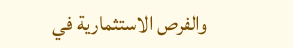والفرص الاستثمارية في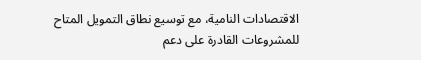الاقتصادات النامية، مع توسيع نطاق التمويل المتاح للمشروعات القادرة على دعم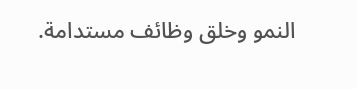النمو وخلق وظائف مستدامة.